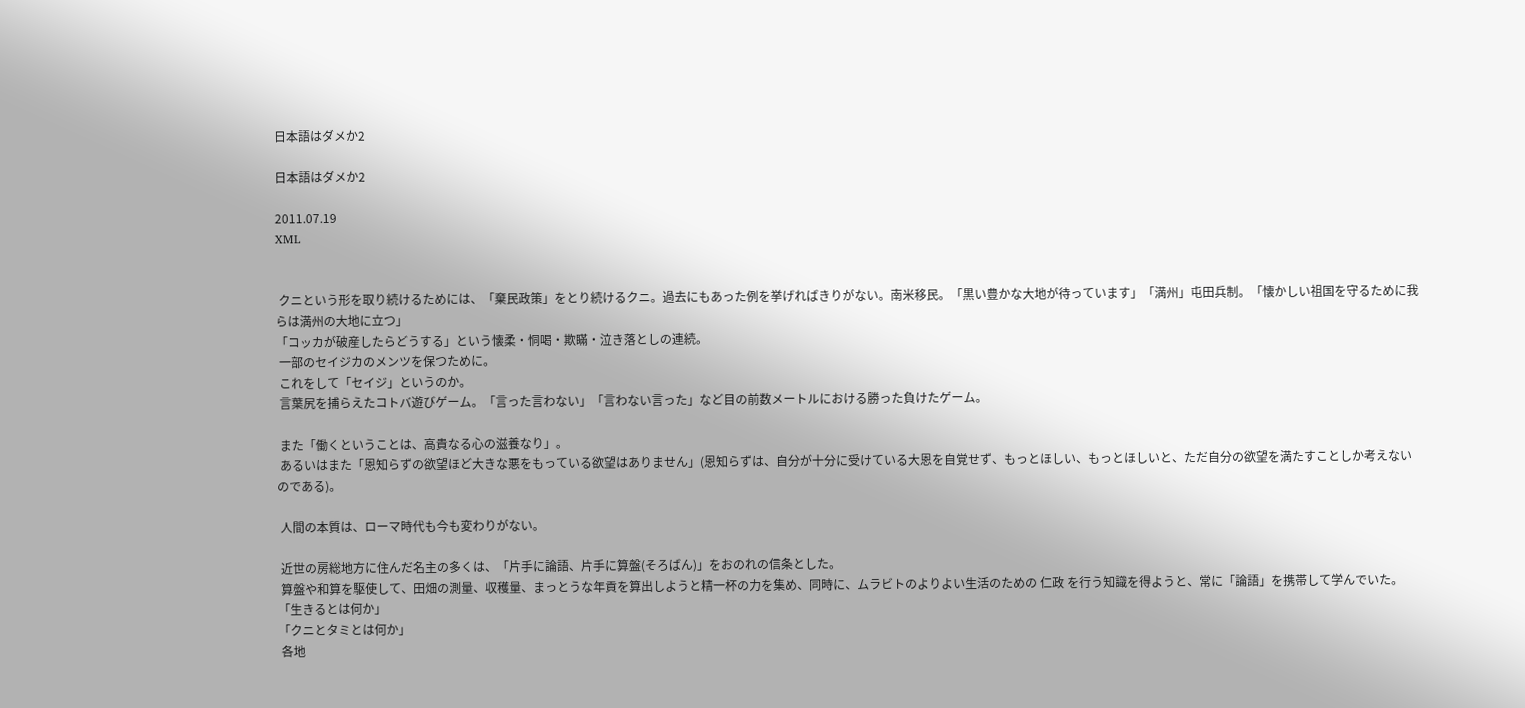日本語はダメか2

日本語はダメか2

2011.07.19
XML


 クニという形を取り続けるためには、「棄民政策」をとり続けるクニ。過去にもあった例を挙げればきりがない。南米移民。「黒い豊かな大地が待っています」「満州」屯田兵制。「懐かしい祖国を守るために我らは満州の大地に立つ」
「コッカが破産したらどうする」という懐柔・恫喝・欺瞞・泣き落としの連続。
 一部のセイジカのメンツを保つために。
 これをして「セイジ」というのか。
 言葉尻を捕らえたコトバ遊びゲーム。「言った言わない」「言わない言った」など目の前数メートルにおける勝った負けたゲーム。

 また「働くということは、高貴なる心の滋養なり」。
 あるいはまた「恩知らずの欲望ほど大きな悪をもっている欲望はありません」(恩知らずは、自分が十分に受けている大恩を自覚せず、もっとほしい、もっとほしいと、ただ自分の欲望を満たすことしか考えないのである)。

 人間の本質は、ローマ時代も今も変わりがない。

 近世の房総地方に住んだ名主の多くは、「片手に論語、片手に算盤(そろばん)」をおのれの信条とした。
 算盤や和算を駆使して、田畑の測量、収穫量、まっとうな年貢を算出しようと精一杯の力を集め、同時に、ムラビトのよりよい生活のための 仁政 を行う知識を得ようと、常に「論語」を携帯して学んでいた。
「生きるとは何か」
「クニとタミとは何か」
 各地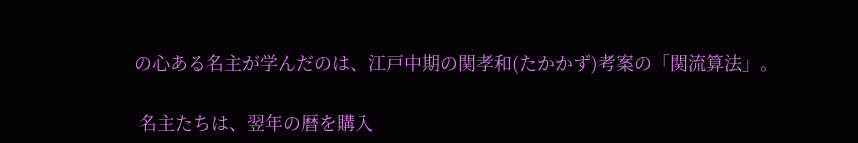の心ある名主が学んだのは、江戸中期の関孝和(たかかず)考案の「関流算法」。

 名主たちは、翌年の暦を購入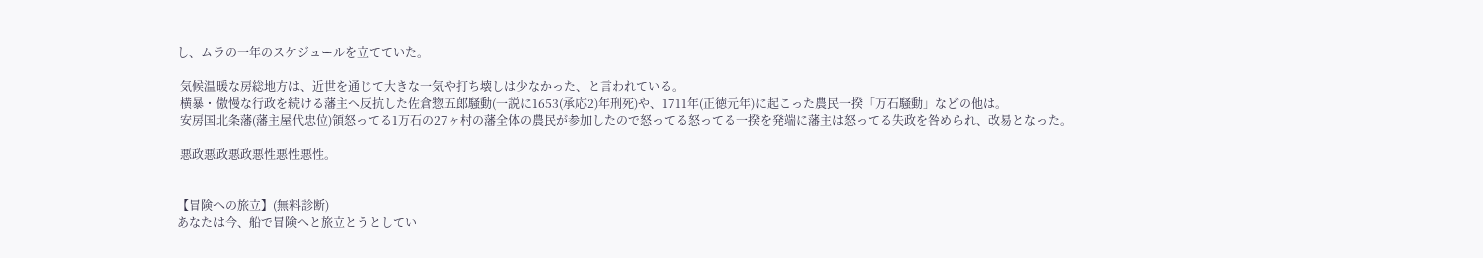し、ムラの一年のスケジュールを立てていた。

 気候温暖な房総地方は、近世を通じて大きな一気や打ち壊しは少なかった、と言われている。
 横暴・傲慢な行政を続ける藩主へ反抗した佐倉惣五郎騒動(一説に1653(承応2)年刑死)や、1711年(正徳元年)に起こった農民一揆「万石騒動」などの他は。
 安房国北条藩(藩主屋代忠位)領怒ってる1万石の27ヶ村の藩全体の農民が参加したので怒ってる怒ってる一揆を発端に藩主は怒ってる失政を咎められ、改易となった。

 悪政悪政悪政悪性悪性悪性。


【冒険への旅立】(無料診断)
あなたは今、船で冒険へと旅立とうとしてい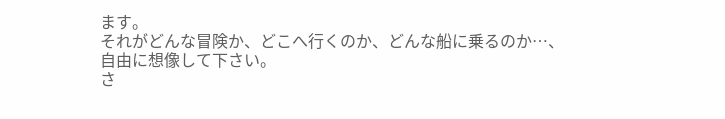ます。
それがどんな冒険か、どこへ行くのか、どんな船に乗るのか…、自由に想像して下さい。
さ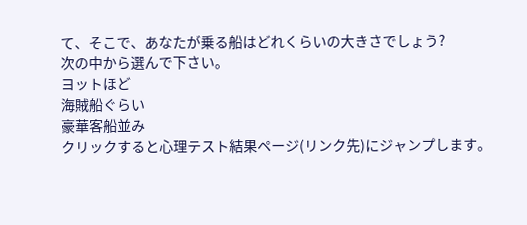て、そこで、あなたが乗る船はどれくらいの大きさでしょう?
次の中から選んで下さい。
ヨットほど
海賊船ぐらい
豪華客船並み
クリックすると心理テスト結果ページ(リンク先)にジャンプします。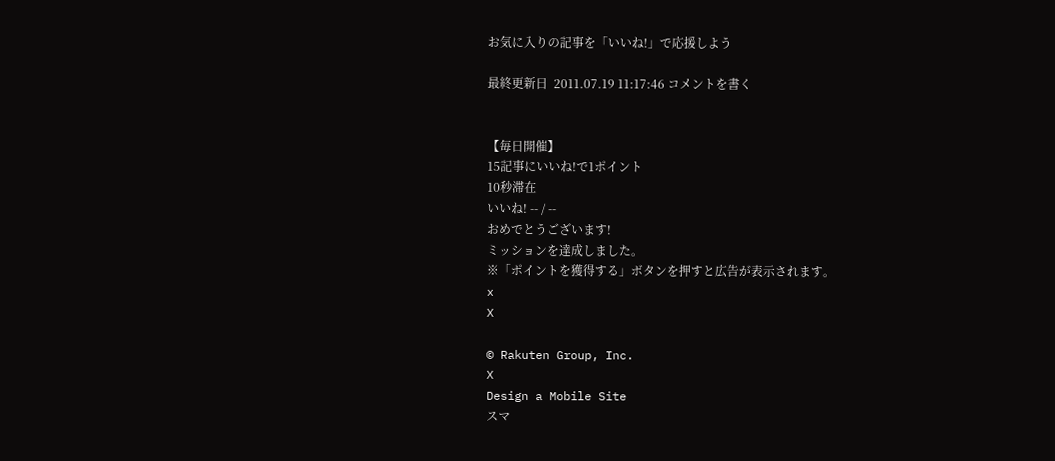お気に入りの記事を「いいね!」で応援しよう

最終更新日  2011.07.19 11:17:46 コメントを書く


【毎日開催】
15記事にいいね!で1ポイント
10秒滞在
いいね! -- / --
おめでとうございます!
ミッションを達成しました。
※「ポイントを獲得する」ボタンを押すと広告が表示されます。
x
X

© Rakuten Group, Inc.
X
Design a Mobile Site
スマ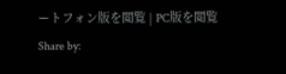ートフォン版を閲覧 | PC版を閲覧
Share by: